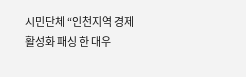시민단체 “인천지역 경제 활성화 패싱 한 대우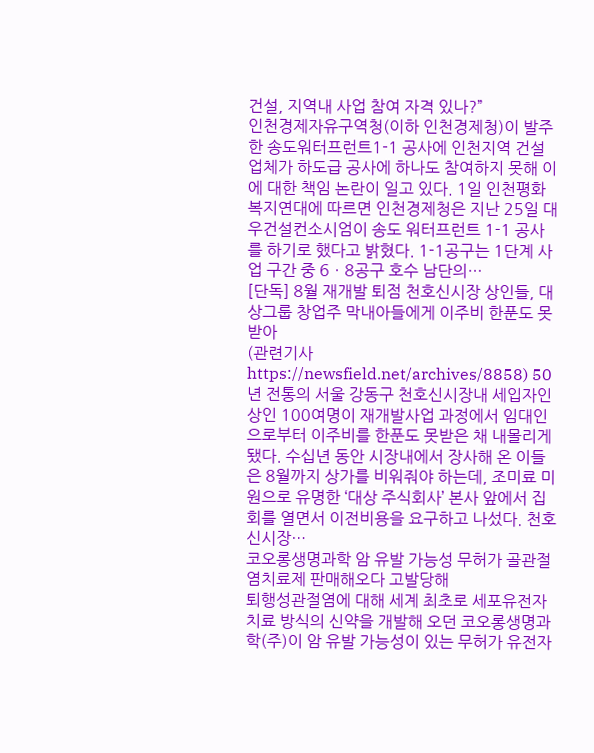건설, 지역내 사업 참여 자격 있나?”
인천경제자유구역청(이하 인천경제청)이 발주한 송도워터프런트1-1 공사에 인천지역 건설업체가 하도급 공사에 하나도 참여하지 못해 이에 대한 책임 논란이 일고 있다. 1일 인천평화복지연대에 따르면 인천경제청은 지난 25일 대우건설컨소시엄이 송도 워터프런트 1-1 공사를 하기로 했다고 밝혔다. 1-1공구는 1단계 사업 구간 중 6ㆍ8공구 호수 남단의…
[단독] 8월 재개발 퇴점 천호신시장 상인들, 대상그룹 창업주 막내아들에게 이주비 한푼도 못받아
(관련기사 https://newsfield.net/archives/8858) 50년 전통의 서울 강동구 천호신시장내 세입자인 상인 100여명이 재개발사업 과정에서 임대인으로부터 이주비를 한푼도 못받은 채 내몰리게됐다. 수십년 동안 시장내에서 장사해 온 이들은 8월까지 상가를 비워줘야 하는데, 조미료 미원으로 유명한 ‘대상 주식회사’ 본사 앞에서 집회를 열면서 이전비용을 요구하고 나섰다. 천호신시장…
코오롱생명과학 암 유발 가능성 무허가 골관절염치료제 판매해오다 고발당해
퇴행성관절염에 대해 세계 최초로 세포유전자치료 방식의 신약을 개발해 오던 코오롱생명과학(주)이 암 유발 가능성이 있는 무허가 유전자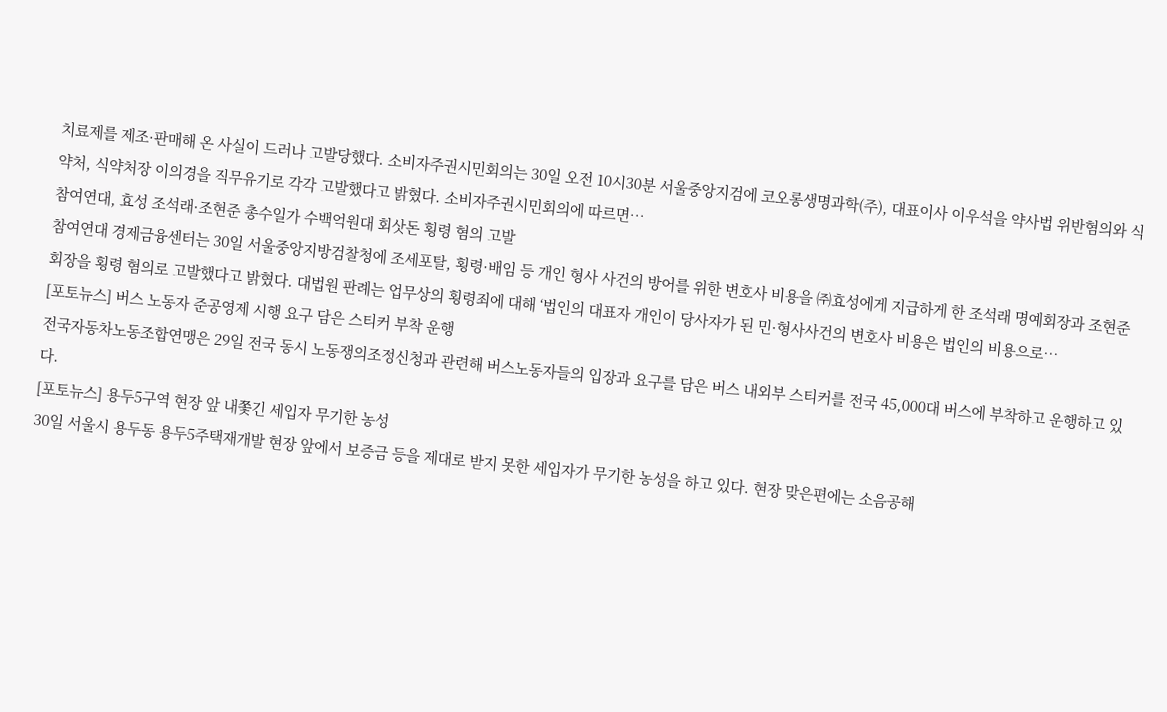치료제를 제조·판매해 온 사실이 드러나 고발당했다. 소비자주권시민회의는 30일 오전 10시30분 서울중앙지검에 코오롱생명과학(주), 대표이사 이우석을 약사법 위반혐의와 식약처, 식약처장 이의경을 직무유기로 각각 고발했다고 밝혔다. 소비자주권시민회의에 따르면…
참여연대, 효성 조석래·조현준 총수일가 수백억원대 회삿돈 횡령 혐의 고발
참여연대 경제금융센터는 30일 서울중앙지방검찰청에 조세포탈, 횡령·배임 등 개인 형사 사건의 방어를 위한 변호사 비용을 ㈜효성에게 지급하게 한 조석래 명예회장과 조현준 회장을 횡령 혐의로 고발했다고 밝혔다. 대법원 판례는 업무상의 횡령죄에 대해 ‘법인의 대표자 개인이 당사자가 된 민·형사사건의 변호사 비용은 법인의 비용으로…
[포토뉴스] 버스 노동자 준공영제 시행 요구 담은 스티커 부착 운행
전국자동차노동조합연맹은 29일 전국 동시 노동쟁의조정신청과 관련해 버스노동자들의 입장과 요구를 담은 버스 내외부 스티커를 전국 45,000대 버스에 부착하고 운행하고 있다.
[포토뉴스] 용두5구역 현장 앞 내쫓긴 세입자 무기한 농성
30일 서울시 용두동 용두5주택재개발 현장 앞에서 보증금 등을 제대로 받지 못한 세입자가 무기한 농성을 하고 있다. 현장 맞은편에는 소음공해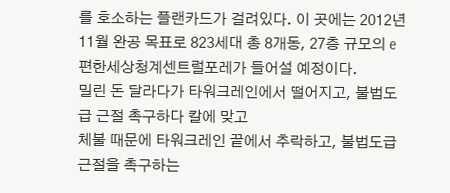를 호소하는 플랜카드가 걸려있다. 이 곳에는 2012년 11월 완공 목표로 823세대 총 8개동, 27층 규모의 e편한세상청계센트럴포레가 들어설 예정이다.
밀린 돈 달라다가 타워크레인에서 떨어지고, 불법도급 근절 촉구하다 칼에 맞고
체불 때문에 타워크레인 끝에서 추락하고, 불법도급 근절을 촉구하는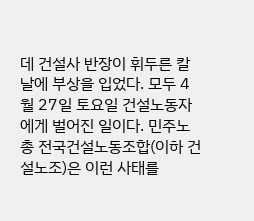데 건설사 반장이 휘두른 칼날에 부상을 입었다. 모두 4월 27일 토요일 건설노동자에게 벌어진 일이다. 민주노총 전국건설노동조합(이하 건설노조)은 이런 사태를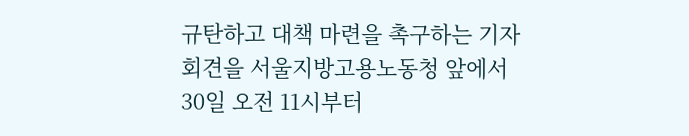규탄하고 대책 마련을 촉구하는 기자회견을 서울지방고용노동청 앞에서 30일 오전 11시부터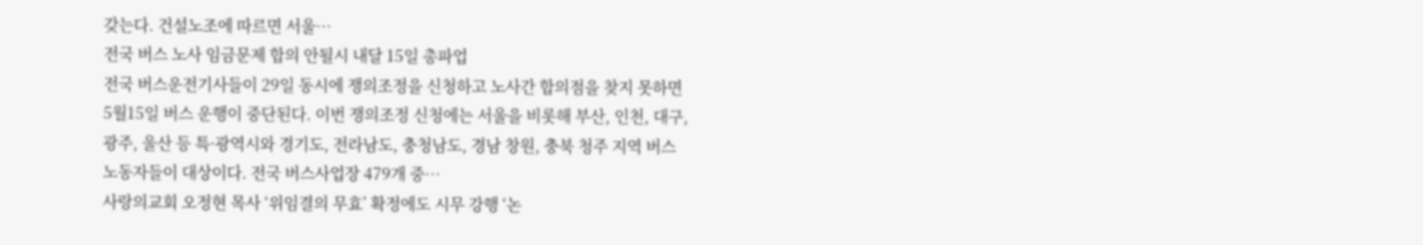갖는다. 건설노조에 따르면 서울…
전국 버스 노사 임금문제 합의 안될시 내달 15일 총파업
전국 버스운전기사들이 29일 동시에 쟁의조정을 신청하고 노사간 합의점을 찾지 못하면 5월15일 버스 운행이 중단된다. 이번 쟁의조정 신청에는 서울을 비롯해 부산, 인천, 대구, 광주, 울산 등 특·광역시와 경기도, 전라남도, 충청남도, 경남 창원, 충북 청주 지역 버스노동자들이 대상이다. 전국 버스사업장 479개 중…
사랑의교회 오정현 목사 ‘위임결의 무효’ 확정에도 시무 강행 ‘논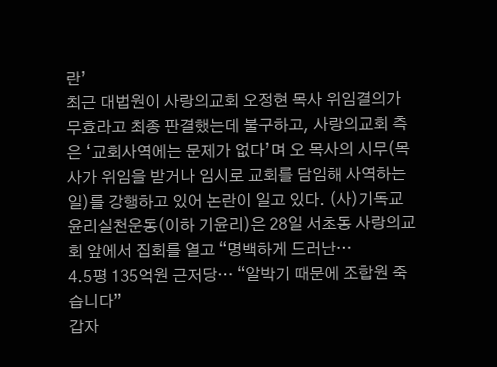란’
최근 대법원이 사랑의교회 오정현 목사 위임결의가 무효라고 최종 판결했는데 불구하고, 사랑의교회 측은 ‘교회사역에는 문제가 없다’며 오 목사의 시무(목사가 위임을 받거나 임시로 교회를 담임해 사역하는 일)를 강행하고 있어 논란이 일고 있다. (사)기독교윤리실천운동(이하 기윤리)은 28일 서초동 사랑의교회 앞에서 집회를 열고 “명백하게 드러난…
4.5평 135억원 근저당… “알박기 때문에 조합원 죽습니다”
갑자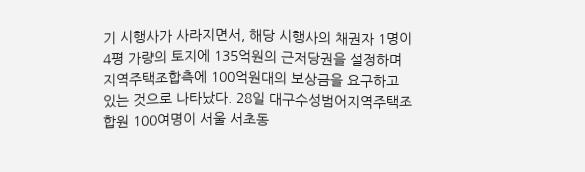기 시행사가 사라지면서, 해당 시행사의 채권자 1명이 4평 가량의 토지에 135억원의 근저당권을 설정하며 지역주택조합측에 100억원대의 보상금을 요구하고 있는 것으로 나타났다. 28일 대구수성범어지역주택조합원 100여명이 서울 서초동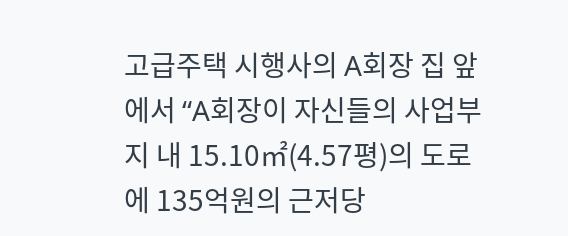고급주택 시행사의 A회장 집 앞에서 “A회장이 자신들의 사업부지 내 15.10㎡(4.57평)의 도로에 135억원의 근저당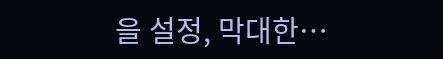을 설정, 막대한…